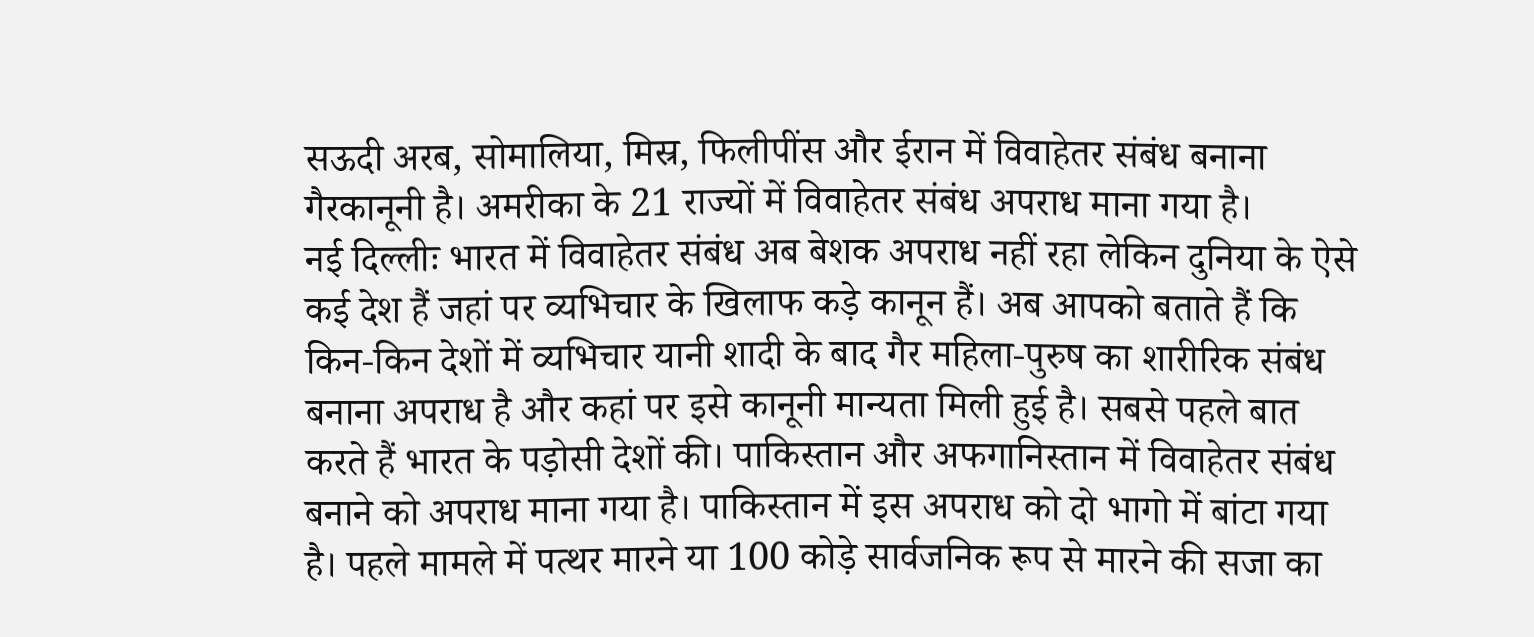सऊदी अरब, सोमालिया, मिस्र, फिलीपींस और ईरान में विवाहेतर संबंध बनाना गैरकानूनी है। अमरीका के 21 राज्यों में विवाहेतर संबंध अपराध माना गया है।
नई दिल्लीः भारत में विवाहेतर संबंध अब बेशक अपराध नहीं रहा लेकिन दुनिया के ऐसे कई देश हैं जहां पर व्यभिचार के खिलाफ कड़े कानून हैं। अब आपको बताते हैं कि किन-किन देशों में व्यभिचार यानी शादी के बाद गैर महिला-पुरुष का शारीरिक संबंध बनाना अपराध है और कहां पर इसे कानूनी मान्यता मिली हुई है। सबसे पहले बात करते हैं भारत के पड़ोसी देशों की। पाकिस्तान और अफगानिस्तान में विवाहेतर संबंध बनाने को अपराध माना गया है। पाकिस्तान में इस अपराध को दो भागो में बांटा गया है। पहले मामले में पत्थर मारने या 100 कोड़े सार्वजनिक रूप से मारने की सजा का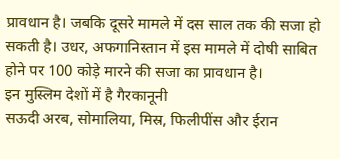प्रावधान है। जबकि दूसरे मामले में दस साल तक की सजा हो सकती है। उधर, अफगानिस्तान में इस मामले में दोषी साबित होने पर 100 कोड़े मारने की सजा का प्रावधान है।
इन मुस्लिम देशों में है गैरकानूनी
सऊदी अरब, सोमालिया, मिस्र, फिलीपींस और ईरान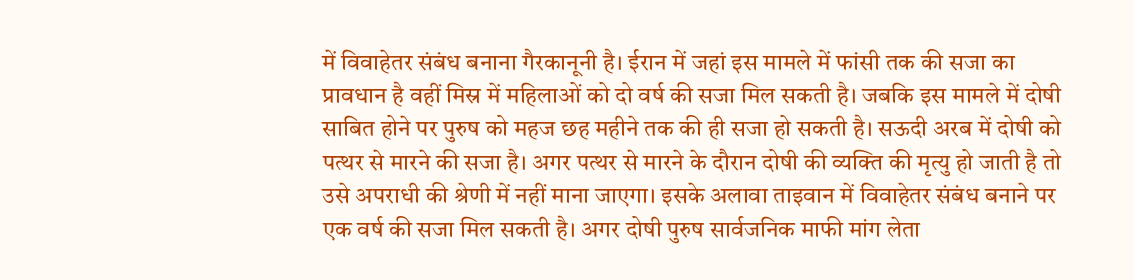में विवाहेतर संबंध बनाना गैरकानूनी है। ईरान में जहां इस मामले में फांसी तक की सजा का प्रावधान है वहीं मिस्र में महिलाओं को दो वर्ष की सजा मिल सकती है। जबकि इस मामले में दोषी साबित होने पर पुरुष को महज छह महीने तक की ही सजा हो सकती है। सऊदी अरब में दोषी को पत्थर से मारने की सजा है। अगर पत्थर से मारने के दौरान दोषी की व्यक्ति की मृत्यु हो जाती है तो उसे अपराधी की श्रेणी में नहीं माना जाएगा। इसके अलावा ताइवान में विवाहेतर संबंध बनाने पर एक वर्ष की सजा मिल सकती है। अगर दोषी पुरुष सार्वजनिक माफी मांग लेता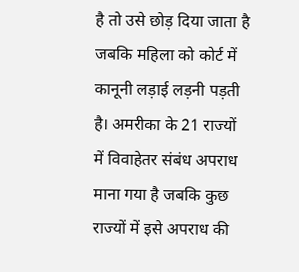है तो उसे छोड़ दिया जाता है जबकि महिला को कोर्ट में कानूनी लड़ाई लड़नी पड़ती है। अमरीका के 21 राज्यों में विवाहेतर संबंध अपराध माना गया है जबकि कुछ राज्यों में इसे अपराध की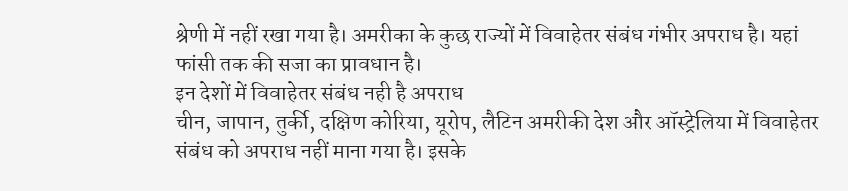श्रेणी में नहीं रखा गया है। अमरीका के कुछ राज्यों में विवाहेतर संबंध गंभीर अपराध है। यहां फांसी तक की सजा का प्रावधान है।
इन देशों में विवाहेतर संबंध नही है अपराध
चीन, जापान, तुर्की, दक्षिण कोरिया, यूरोप, लैटिन अमरीकी देश और ऑस्ट्रेलिया में विवाहेतर संबंध को अपराध नहीं माना गया है। इसके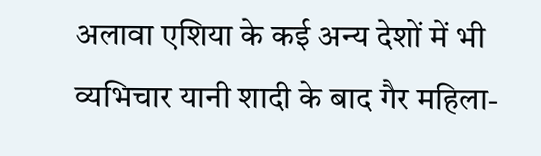अलावा एशिया के कई अन्य देशों में भी व्यभिचार यानी शादी के बाद गैर महिला-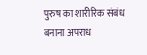पुरुष का शारीरिक संबंध बनाना अपराध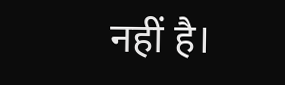नहीं है।